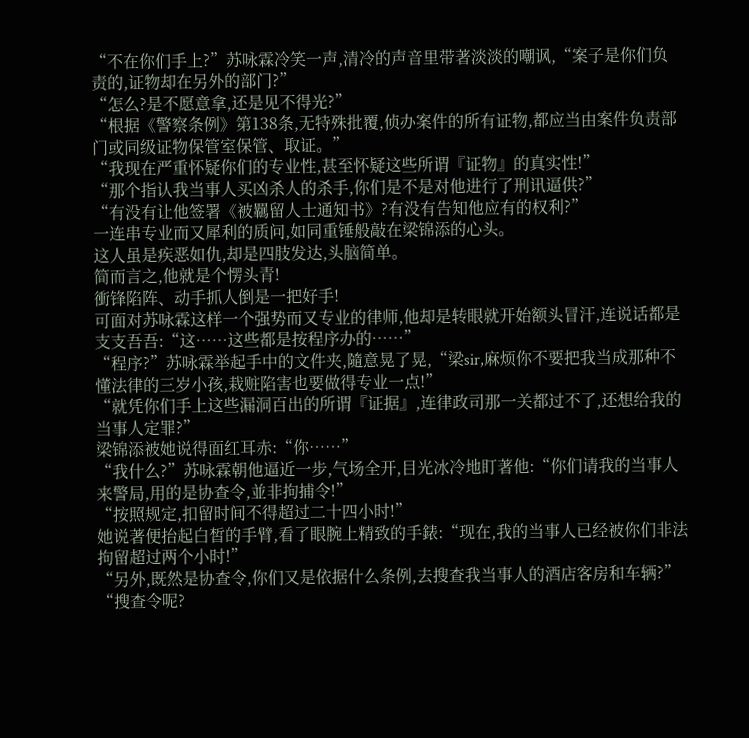“不在你们手上?”苏咏霖冷笑一声,清冷的声音里带著淡淡的嘲讽,“案子是你们负责的,证物却在另外的部门?”
“怎么?是不愿意拿,还是见不得光?”
“根据《警察条例》第138条,无特殊批覆,侦办案件的所有证物,都应当由案件负责部门或同级证物保管室保管、取证。”
“我现在严重怀疑你们的专业性,甚至怀疑这些所谓『证物』的真实性!”
“那个指认我当事人买凶杀人的杀手,你们是不是对他进行了刑讯逼供?”
“有没有让他签署《被羈留人士通知书》?有没有告知他应有的权利?”
一连串专业而又犀利的质问,如同重锤般敲在梁锦添的心头。
这人虽是疾恶如仇,却是四肢发达,头脑简单。
简而言之,他就是个愣头青!
衝锋陷阵、动手抓人倒是一把好手!
可面对苏咏霖这样一个强势而又专业的律师,他却是转眼就开始额头冒汗,连说话都是支支吾吾:“这……这些都是按程序办的……”
“程序?”苏咏霖举起手中的文件夹,隨意晃了晃,“梁sir,麻烦你不要把我当成那种不懂法律的三岁小孩,栽赃陷害也要做得专业一点!”
“就凭你们手上这些漏洞百出的所谓『证据』,连律政司那一关都过不了,还想给我的当事人定罪?”
梁锦添被她说得面红耳赤:“你……”
“我什么?”苏咏霖朝他逼近一步,气场全开,目光冰冷地盯著他:“你们请我的当事人来警局,用的是协查令,並非拘捕令!”
“按照规定,扣留时间不得超过二十四小时!”
她说著便抬起白皙的手臂,看了眼腕上精致的手錶:“现在,我的当事人已经被你们非法拘留超过两个小时!”
“另外,既然是协查令,你们又是依据什么条例,去搜查我当事人的酒店客房和车辆?”
“搜查令呢?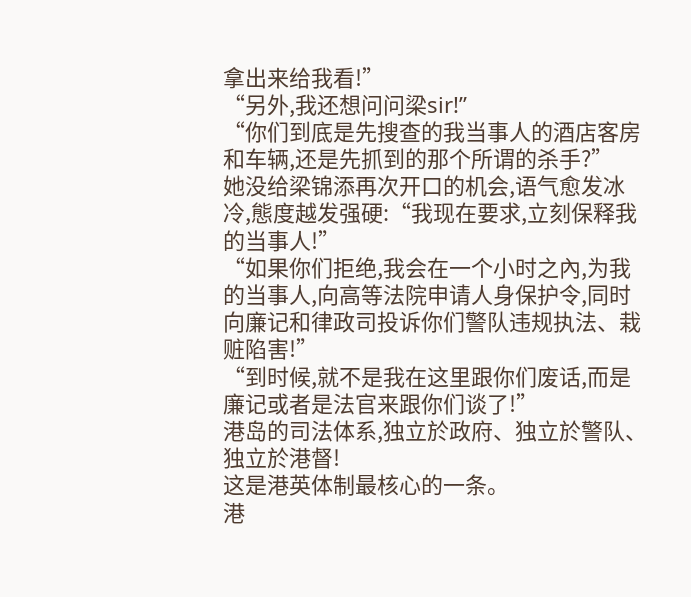拿出来给我看!”
“另外,我还想问问梁sir!”
“你们到底是先搜查的我当事人的酒店客房和车辆,还是先抓到的那个所谓的杀手?”
她没给梁锦添再次开口的机会,语气愈发冰冷,態度越发强硬:“我现在要求,立刻保释我的当事人!”
“如果你们拒绝,我会在一个小时之內,为我的当事人,向高等法院申请人身保护令,同时向廉记和律政司投诉你们警队违规执法、栽赃陷害!”
“到时候,就不是我在这里跟你们废话,而是廉记或者是法官来跟你们谈了!”
港岛的司法体系,独立於政府、独立於警队、独立於港督!
这是港英体制最核心的一条。
港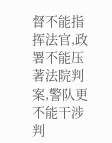督不能指挥法官,政署不能压著法院判案,警队更不能干涉判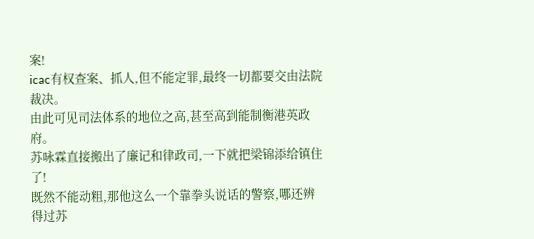案!
icac有权查案、抓人,但不能定罪,最终一切都要交由法院裁决。
由此可见司法体系的地位之高,甚至高到能制衡港英政府。
苏咏霖直接搬出了廉记和律政司,一下就把梁锦添给镇住了!
既然不能动粗,那他这么一个靠拳头说话的警察,哪还辨得过苏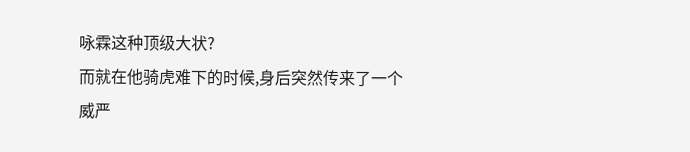咏霖这种顶级大状?
而就在他骑虎难下的时候,身后突然传来了一个威严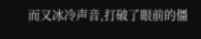而又冰冷声音,打破了眼前的僵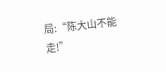局:“陈大山不能走!”